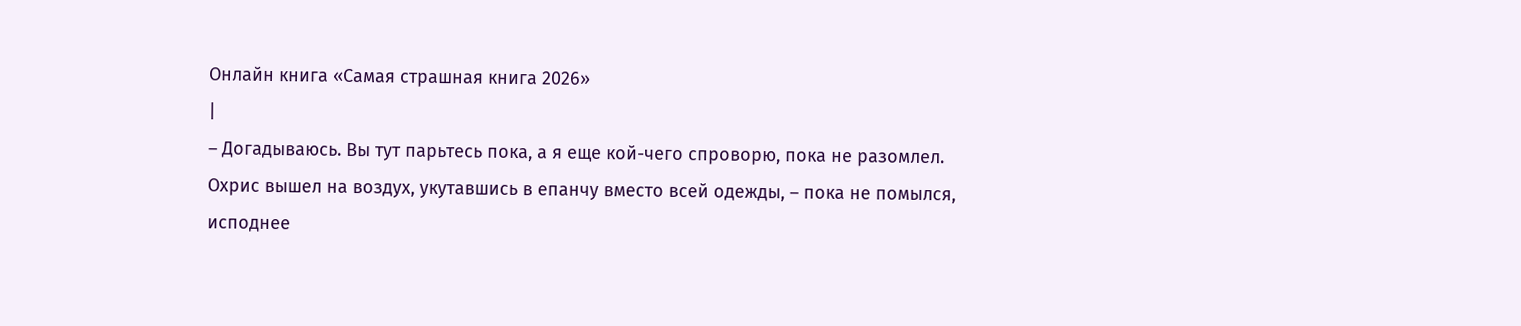Онлайн книга «Самая страшная книга 2026»
|
– Догадываюсь. Вы тут парьтесь пока, а я еще кой-чего спроворю, пока не разомлел. Охрис вышел на воздух, укутавшись в епанчу вместо всей одежды, – пока не помылся, исподнее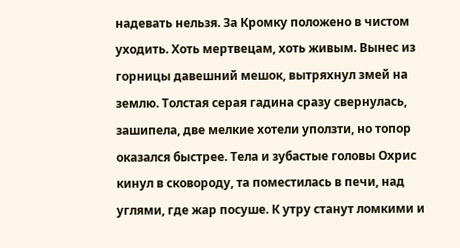надевать нельзя. За Кромку положено в чистом уходить. Хоть мертвецам, хоть живым. Вынес из горницы давешний мешок, вытряхнул змей на землю. Толстая серая гадина сразу свернулась, зашипела, две мелкие хотели уползти, но топор оказался быстрее. Тела и зубастые головы Охрис кинул в сковороду, та поместилась в печи, над углями, где жар посуше. К утру станут ломкими и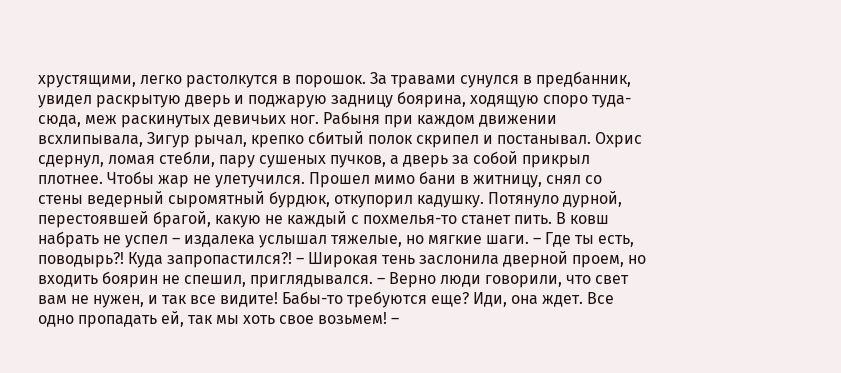хрустящими, легко растолкутся в порошок. За травами сунулся в предбанник, увидел раскрытую дверь и поджарую задницу боярина, ходящую споро туда-сюда, меж раскинутых девичьих ног. Рабыня при каждом движении всхлипывала, Зигур рычал, крепко сбитый полок скрипел и постанывал. Охрис сдернул, ломая стебли, пару сушеных пучков, а дверь за собой прикрыл плотнее. Чтобы жар не улетучился. Прошел мимо бани в житницу, снял со стены ведерный сыромятный бурдюк, откупорил кадушку. Потянуло дурной, перестоявшей брагой, какую не каждый с похмелья-то станет пить. В ковш набрать не успел – издалека услышал тяжелые, но мягкие шаги. – Где ты есть, поводырь?! Куда запропастился?! – Широкая тень заслонила дверной проем, но входить боярин не спешил, приглядывался. – Верно люди говорили, что свет вам не нужен, и так все видите! Бабы-то требуются еще? Иди, она ждет. Все одно пропадать ей, так мы хоть свое возьмем! –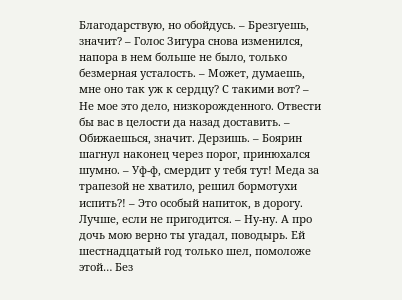Благодарствую, но обойдусь. – Брезгуешь, значит? – Голос Зигура снова изменился, напора в нем больше не было, только безмерная усталость. – Может, думаешь, мне оно так уж к сердцу? С такими вот? – Не мое это дело, низкорожденного. Отвести бы вас в целости да назад доставить. – Обижаешься, значит. Дерзишь. – Боярин шагнул наконец через порог, принюхался шумно. – Уф-ф, смердит у тебя тут! Меда за трапезой не хватило, решил бормотухи испить?! – Это особый напиток, в дорогу. Лучше, если не пригодится. – Ну-ну. А про дочь мою верно ты угадал, поводырь. Ей шестнадцатый год только шел, помоложе этой… Без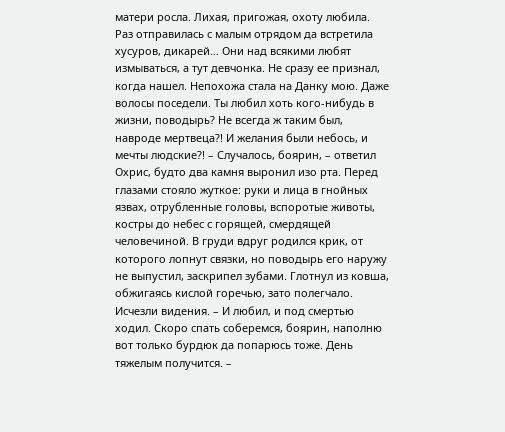матери росла. Лихая, пригожая, охоту любила. Раз отправилась с малым отрядом да встретила хусуров, дикарей… Они над всякими любят измываться, а тут девчонка. Не сразу ее признал, когда нашел. Непохожа стала на Данку мою. Даже волосы поседели. Ты любил хоть кого-нибудь в жизни, поводырь? Не всегда ж таким был, навроде мертвеца?! И желания были небось, и мечты людские?! – Случалось, боярин, – ответил Охрис, будто два камня выронил изо рта. Перед глазами стояло жуткое: руки и лица в гнойных язвах, отрубленные головы, вспоротые животы, костры до небес с горящей, смердящей человечиной. В груди вдруг родился крик, от которого лопнут связки, но поводырь его наружу не выпустил, заскрипел зубами. Глотнул из ковша, обжигаясь кислой горечью, зато полегчало. Исчезли видения. – И любил, и под смертью ходил. Скоро спать соберемся, боярин, наполню вот только бурдюк да попарюсь тоже. День тяжелым получится. –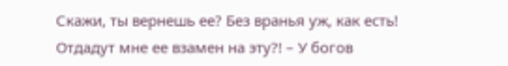Скажи, ты вернешь ее? Без вранья уж, как есть! Отдадут мне ее взамен на эту?! – У богов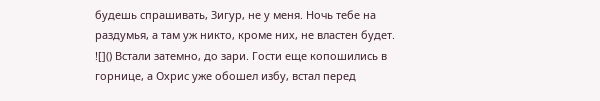будешь спрашивать, Зигур, не у меня. Ночь тебе на раздумья, а там уж никто, кроме них, не властен будет. ![]() Встали затемно, до зари. Гости еще копошились в горнице, а Охрис уже обошел избу, встал перед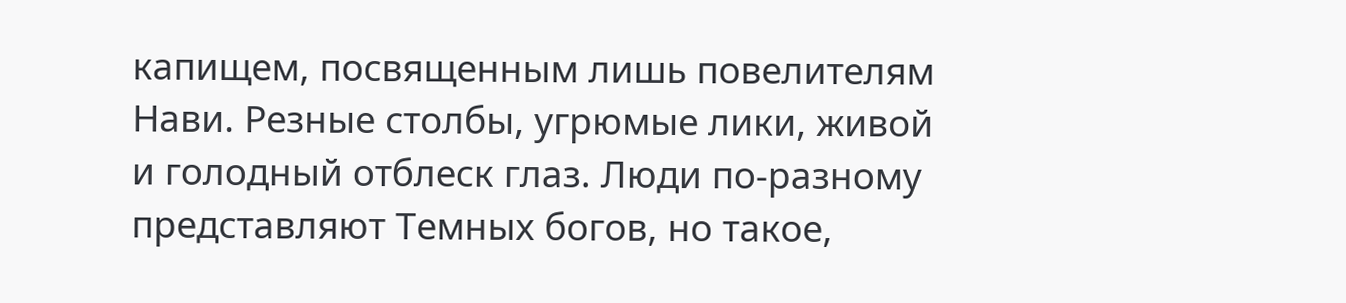капищем, посвященным лишь повелителям Нави. Резные столбы, угрюмые лики, живой и голодный отблеск глаз. Люди по-разному представляют Темных богов, но такое,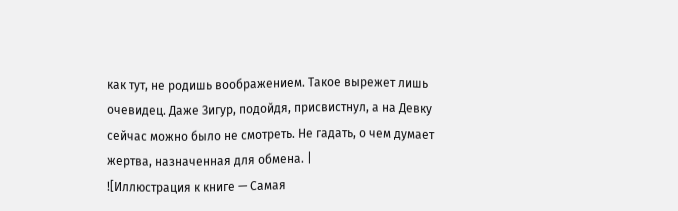как тут, не родишь воображением. Такое вырежет лишь очевидец. Даже Зигур, подойдя, присвистнул, а на Девку сейчас можно было не смотреть. Не гадать, о чем думает жертва, назначенная для обмена. |
![Иллюстрация к книге — Самая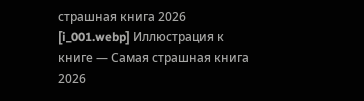страшная книга 2026 [i_001.webp] Иллюстрация к книге — Самая страшная книга 2026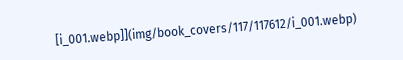[i_001.webp]](img/book_covers/117/117612/i_001.webp)